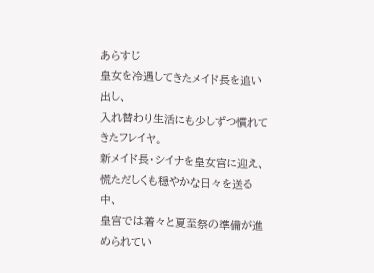あらすじ
皇女を冷遇してきたメイド長を追い出し、
入れ替わり生活にも少しずつ慣れてきたフレイヤ。
新メイド長・シイナを皇女宮に迎え、慌ただしくも穏やかな日々を送る中、
皇宮では着々と夏至祭の準備が進められてい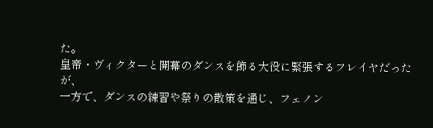た。
皇帝・ヴィクターと開幕のダンスを飾る大役に緊張するフレイヤだったが、
一方で、ダンスの練習や祭りの散策を通じ、フェノン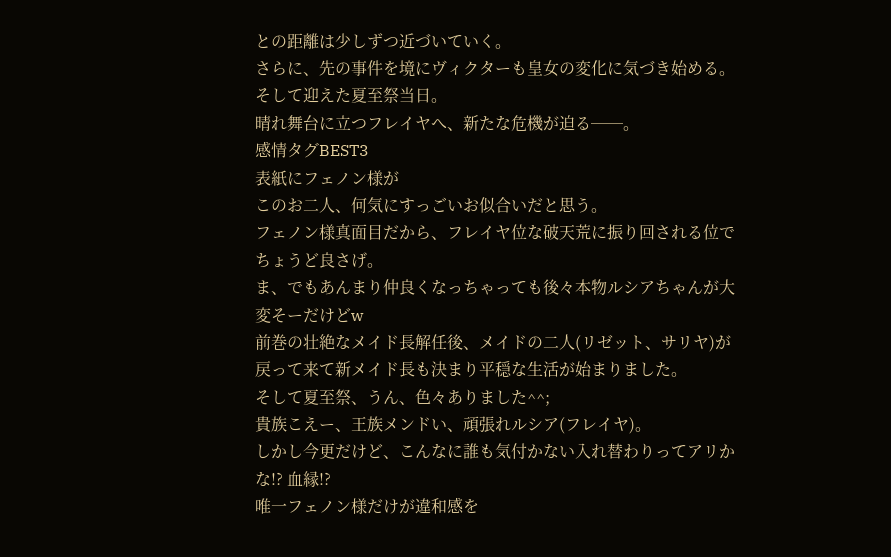との距離は少しずつ近づいていく。
さらに、先の事件を境にヴィクターも皇女の変化に気づき始める。
そして迎えた夏至祭当日。
晴れ舞台に立つフレイヤへ、新たな危機が迫る──。
感情タグBEST3
表紙にフェノン様が
このお二人、何気にすっごいお似合いだと思う。
フェノン様真面目だから、フレイヤ位な破天荒に振り回される位でちょうど良さげ。
ま、でもあんまり仲良くなっちゃっても後々本物ルシアちゃんが大変そーだけどw
前巻の壮絶なメイド長解任後、メイドの二人(リゼット、サリヤ)が戻って来て新メイド長も決まり平穏な生活が始まりました。
そして夏至祭、うん、色々ありました^^;
貴族こえー、王族メンドい、頑張れルシア(フレイヤ)。
しかし今更だけど、こんなに誰も気付かない入れ替わりってアリかな!? 血縁!?
唯一フェノン様だけが違和感を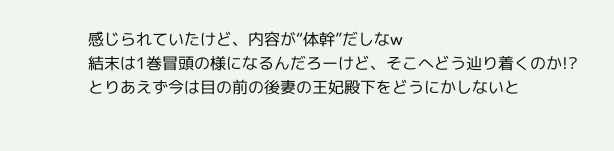感じられていたけど、内容が“体幹”だしなw
結末は1巻冒頭の様になるんだろーけど、そこへどう辿り着くのか!?
とりあえず今は目の前の後妻の王妃殿下をどうにかしないと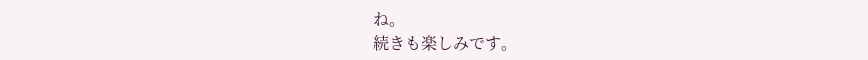ね。
続きも楽しみです。